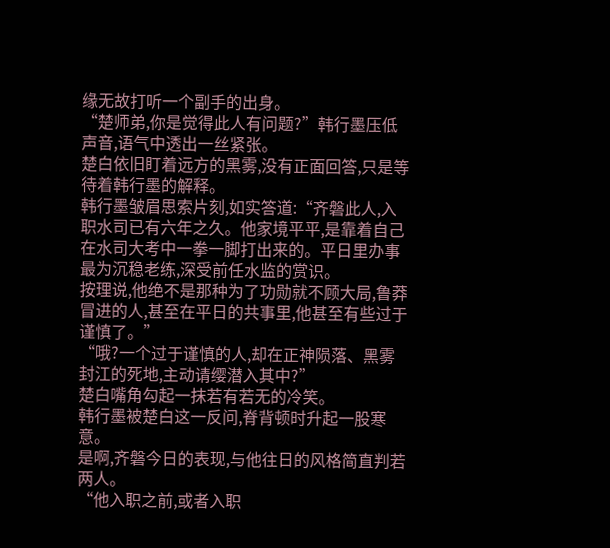缘无故打听一个副手的出身。
“楚师弟,你是觉得此人有问题?”韩行墨压低声音,语气中透出一丝紧张。
楚白依旧盯着远方的黑雾,没有正面回答,只是等待着韩行墨的解释。
韩行墨皱眉思索片刻,如实答道:“齐磐此人,入职水司已有六年之久。他家境平平,是靠着自己在水司大考中一拳一脚打出来的。平日里办事最为沉稳老练,深受前任水监的赏识。
按理说,他绝不是那种为了功勋就不顾大局,鲁莽冒进的人,甚至在平日的共事里,他甚至有些过于谨慎了。”
“哦?一个过于谨慎的人,却在正神陨落、黑雾封江的死地,主动请缨潜入其中?”
楚白嘴角勾起一抹若有若无的冷笑。
韩行墨被楚白这一反问,脊背顿时升起一股寒意。
是啊,齐磐今日的表现,与他往日的风格简直判若两人。
“他入职之前,或者入职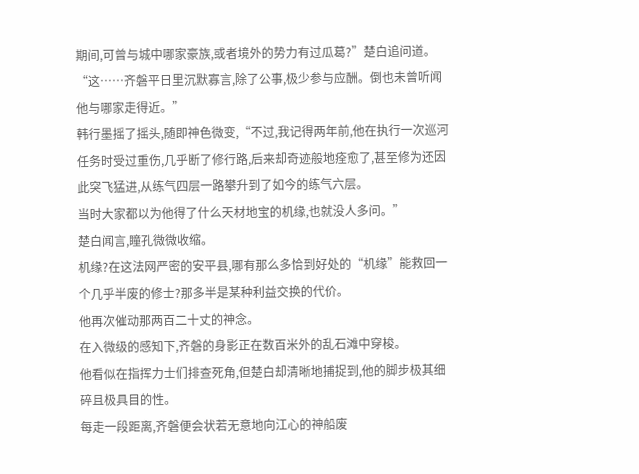期间,可曾与城中哪家豪族,或者境外的势力有过瓜葛?”楚白追问道。
“这……齐磐平日里沉默寡言,除了公事,极少参与应酬。倒也未曾听闻他与哪家走得近。”
韩行墨摇了摇头,随即神色微变,“不过,我记得两年前,他在执行一次巡河任务时受过重伤,几乎断了修行路,后来却奇迹般地痊愈了,甚至修为还因此突飞猛进,从练气四层一路攀升到了如今的练气六层。
当时大家都以为他得了什么天材地宝的机缘,也就没人多问。”
楚白闻言,瞳孔微微收缩。
机缘?在这法网严密的安平县,哪有那么多恰到好处的“机缘”能救回一个几乎半废的修士?那多半是某种利益交换的代价。
他再次催动那两百二十丈的神念。
在入微级的感知下,齐磐的身影正在数百米外的乱石滩中穿梭。
他看似在指挥力士们排查死角,但楚白却清晰地捕捉到,他的脚步极其细碎且极具目的性。
每走一段距离,齐磐便会状若无意地向江心的神船废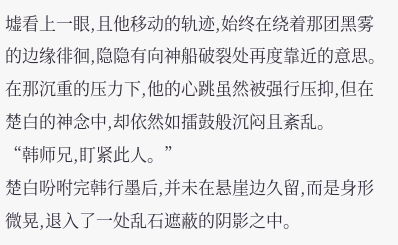墟看上一眼,且他移动的轨迹,始终在绕着那团黑雾的边缘徘徊,隐隐有向神船破裂处再度靠近的意思。
在那沉重的压力下,他的心跳虽然被强行压抑,但在楚白的神念中,却依然如擂鼓般沉闷且紊乱。
“韩师兄,盯紧此人。”
楚白吩咐完韩行墨后,并未在悬崖边久留,而是身形微晃,退入了一处乱石遮蔽的阴影之中。